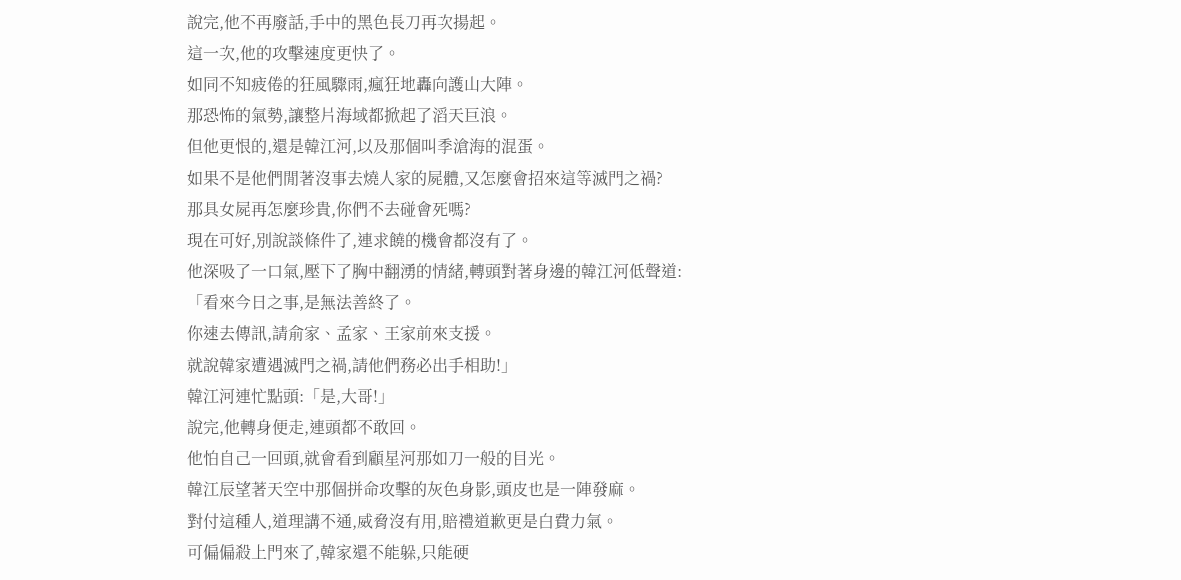說完,他不再廢話,手中的黑色長刀再次揚起。
這一次,他的攻擊速度更快了。
如同不知疲倦的狂風驟雨,瘋狂地轟向護山大陣。
那恐怖的氣勢,讓整片海域都掀起了滔天巨浪。
但他更恨的,還是韓江河,以及那個叫季滄海的混蛋。
如果不是他們閒著沒事去燒人家的屍體,又怎麼會招來這等滅門之禍?
那具女屍再怎麼珍貴,你們不去碰會死嗎?
現在可好,別說談條件了,連求饒的機會都沒有了。
他深吸了一口氣,壓下了胸中翻湧的情緒,轉頭對著身邊的韓江河低聲道:
「看來今日之事,是無法善終了。
你速去傳訊,請俞家、孟家、王家前來支援。
就說韓家遭遇滅門之禍,請他們務必出手相助!」
韓江河連忙點頭:「是,大哥!」
說完,他轉身便走,連頭都不敢回。
他怕自己一回頭,就會看到顧星河那如刀一般的目光。
韓江辰望著天空中那個拼命攻擊的灰色身影,頭皮也是一陣發麻。
對付這種人,道理講不通,威脅沒有用,賠禮道歉更是白費力氣。
可偏偏殺上門來了,韓家還不能躲,只能硬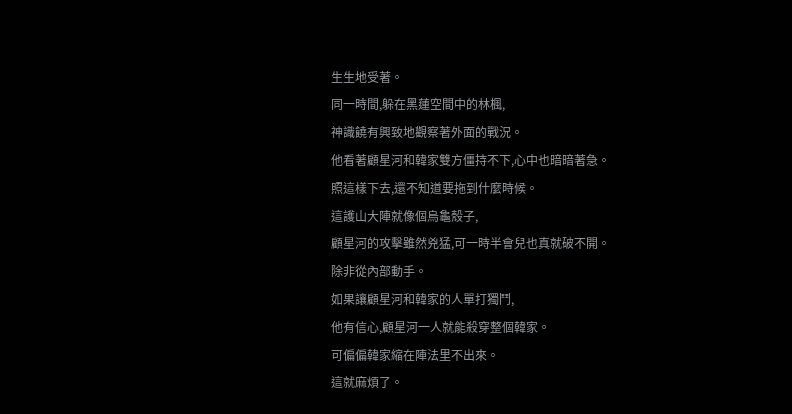生生地受著。
同一時間,躲在黑蓮空間中的林楓,
神識饒有興致地觀察著外面的戰況。
他看著顧星河和韓家雙方僵持不下,心中也暗暗著急。
照這樣下去,還不知道要拖到什麼時候。
這護山大陣就像個烏龜殼子,
顧星河的攻擊雖然兇猛,可一時半會兒也真就破不開。
除非從內部動手。
如果讓顧星河和韓家的人單打獨鬥,
他有信心,顧星河一人就能殺穿整個韓家。
可偏偏韓家縮在陣法里不出來。
這就麻煩了。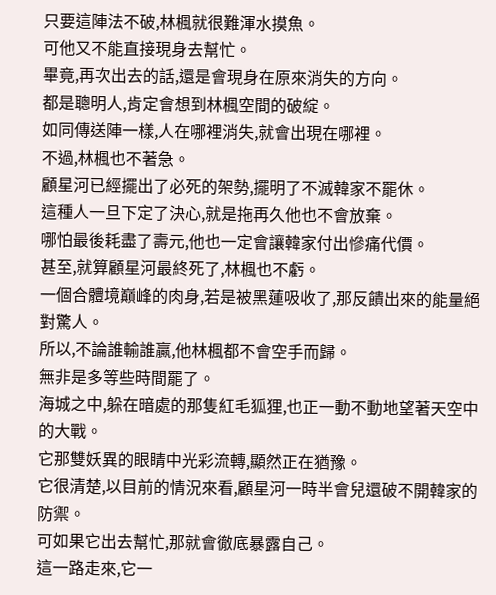只要這陣法不破,林楓就很難渾水摸魚。
可他又不能直接現身去幫忙。
畢竟,再次出去的話,還是會現身在原來消失的方向。
都是聰明人,肯定會想到林楓空間的破綻。
如同傳送陣一樣,人在哪裡消失,就會出現在哪裡。
不過,林楓也不著急。
顧星河已經擺出了必死的架勢,擺明了不滅韓家不罷休。
這種人一旦下定了決心,就是拖再久他也不會放棄。
哪怕最後耗盡了壽元,他也一定會讓韓家付出慘痛代價。
甚至,就算顧星河最終死了,林楓也不虧。
一個合體境巔峰的肉身,若是被黑蓮吸收了,那反饋出來的能量絕對驚人。
所以,不論誰輸誰贏,他林楓都不會空手而歸。
無非是多等些時間罷了。
海城之中,躲在暗處的那隻紅毛狐狸,也正一動不動地望著天空中的大戰。
它那雙妖異的眼睛中光彩流轉,顯然正在猶豫。
它很清楚,以目前的情況來看,顧星河一時半會兒還破不開韓家的防禦。
可如果它出去幫忙,那就會徹底暴露自己。
這一路走來,它一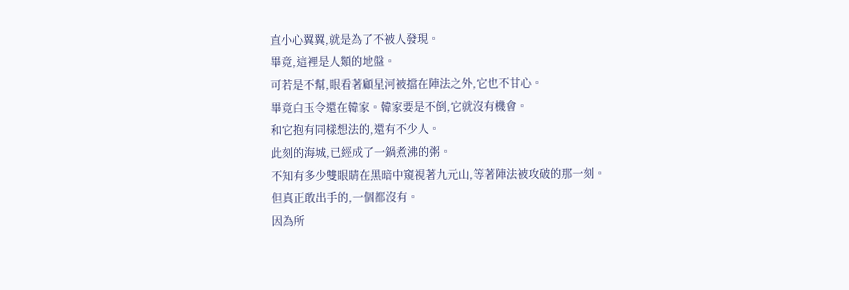直小心翼翼,就是為了不被人發現。
畢竟,這裡是人類的地盤。
可若是不幫,眼看著顧星河被擋在陣法之外,它也不甘心。
畢竟白玉令還在韓家。韓家要是不倒,它就沒有機會。
和它抱有同樣想法的,還有不少人。
此刻的海城,已經成了一鍋煮沸的粥。
不知有多少雙眼睛在黑暗中窺視著九元山,等著陣法被攻破的那一刻。
但真正敢出手的,一個都沒有。
因為所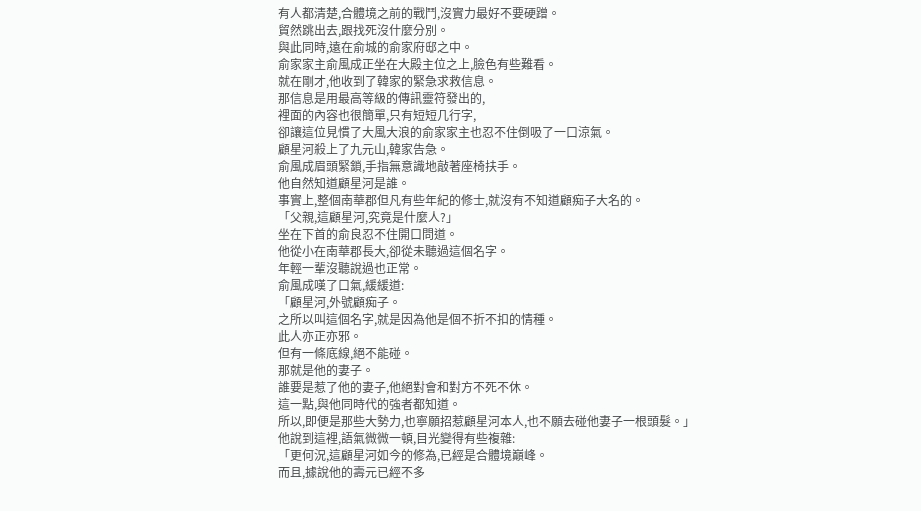有人都清楚,合體境之前的戰鬥,沒實力最好不要硬蹭。
貿然跳出去,跟找死沒什麼分別。
與此同時,遠在俞城的俞家府邸之中。
俞家家主俞風成正坐在大殿主位之上,臉色有些難看。
就在剛才,他收到了韓家的緊急求救信息。
那信息是用最高等級的傳訊靈符發出的,
裡面的內容也很簡單,只有短短几行字,
卻讓這位見慣了大風大浪的俞家家主也忍不住倒吸了一口涼氣。
顧星河殺上了九元山,韓家告急。
俞風成眉頭緊鎖,手指無意識地敲著座椅扶手。
他自然知道顧星河是誰。
事實上,整個南華郡但凡有些年紀的修士,就沒有不知道顧痴子大名的。
「父親,這顧星河,究竟是什麼人?」
坐在下首的俞良忍不住開口問道。
他從小在南華郡長大,卻從未聽過這個名字。
年輕一輩沒聽說過也正常。
俞風成嘆了口氣,緩緩道:
「顧星河,外號顧痴子。
之所以叫這個名字,就是因為他是個不折不扣的情種。
此人亦正亦邪。
但有一條底線,絕不能碰。
那就是他的妻子。
誰要是惹了他的妻子,他絕對會和對方不死不休。
這一點,與他同時代的強者都知道。
所以,即便是那些大勢力,也寧願招惹顧星河本人,也不願去碰他妻子一根頭髮。」
他說到這裡,語氣微微一頓,目光變得有些複雜:
「更何況,這顧星河如今的修為,已經是合體境巔峰。
而且,據說他的壽元已經不多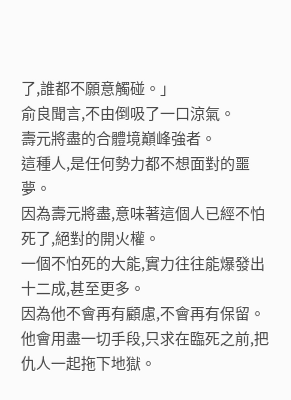了,誰都不願意觸碰。」
俞良聞言,不由倒吸了一口涼氣。
壽元將盡的合體境巔峰強者。
這種人,是任何勢力都不想面對的噩夢。
因為壽元將盡,意味著這個人已經不怕死了,絕對的開火權。
一個不怕死的大能,實力往往能爆發出十二成,甚至更多。
因為他不會再有顧慮,不會再有保留。
他會用盡一切手段,只求在臨死之前,把仇人一起拖下地獄。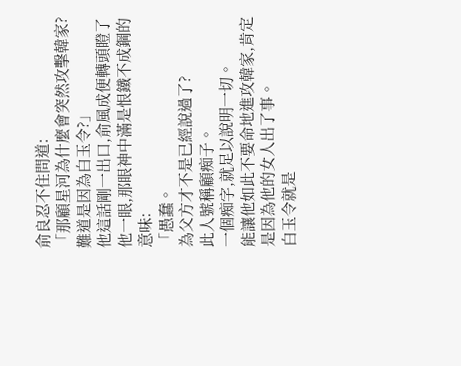俞良忍不住問道:
「那顧星河為什麼會突然攻擊韓家?難道是因為白玉令?」
他這話剛一出口,俞風成便轉頭瞪了他一眼,那眼神中滿是恨鐵不成鋼的意味:
「愚蠢。
為父方才不是已經說過了?
此人號稱顧痴子。
一個痴字,就足以說明一切。
能讓他如此不要命地進攻韓家,肯定是因為他的女人出了事。
白玉令就是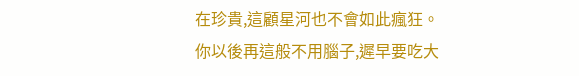在珍貴,這顧星河也不會如此瘋狂。
你以後再這般不用腦子,遲早要吃大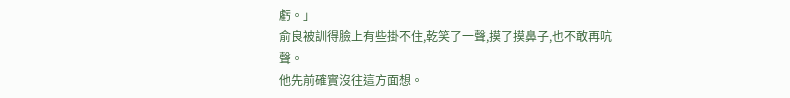虧。」
俞良被訓得臉上有些掛不住,乾笑了一聲,摸了摸鼻子,也不敢再吭聲。
他先前確實沒往這方面想。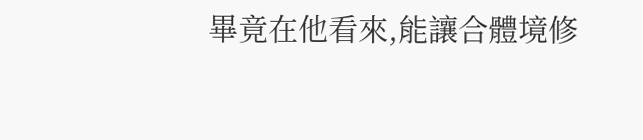畢竟在他看來,能讓合體境修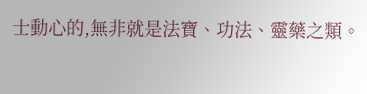士動心的,無非就是法寶、功法、靈藥之類。